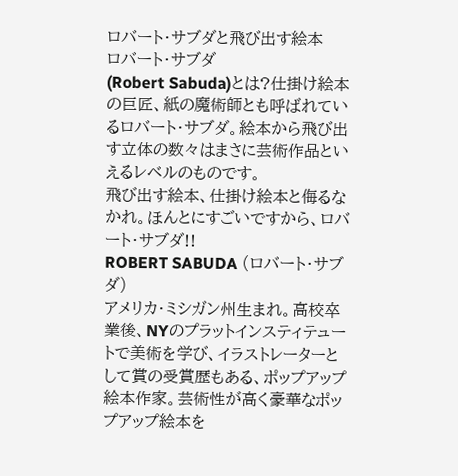ロバート・サブダと飛び出す絵本
ロバート・サブダ
(Robert Sabuda)とは?仕掛け絵本の巨匠、紙の魔術師とも呼ばれているロバート・サブダ。絵本から飛び出す立体の数々はまさに芸術作品といえるレベルのものです。
飛び出す絵本、仕掛け絵本と侮るなかれ。ほんとにすごいですから、ロバート・サブダ!!
ROBERT SABUDA (ロバート・サブダ)
アメリカ・ミシガン州生まれ。高校卒業後、NYのプラットインスティテュートで美術を学び、イラストレーターとして賞の受賞歴もある、ポップアップ絵本作家。芸術性が高く豪華なポップアップ絵本を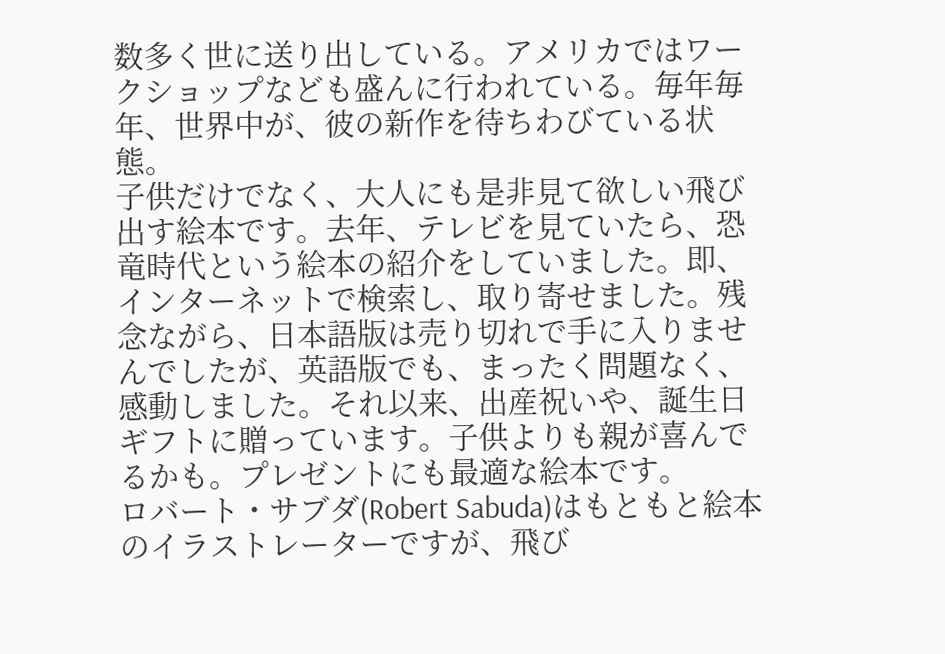数多く世に送り出している。アメリカではワークショップなども盛んに行われている。毎年毎年、世界中が、彼の新作を待ちわびている状態。
子供だけでなく、大人にも是非見て欲しい飛び出す絵本です。去年、テレビを見ていたら、恐竜時代という絵本の紹介をしていました。即、インターネットで検索し、取り寄せました。残念ながら、日本語版は売り切れで手に入りませんでしたが、英語版でも、まったく問題なく、感動しました。それ以来、出産祝いや、誕生日ギフトに贈っています。子供よりも親が喜んでるかも。プレゼントにも最適な絵本です。
ロバート・サブダ(Robert Sabuda)はもともと絵本のイラストレーターですが、飛び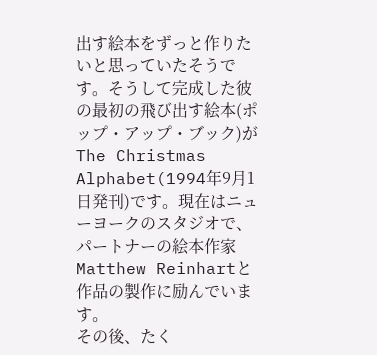出す絵本をずっと作りたいと思っていたそうです。そうして完成した彼の最初の飛び出す絵本(ポップ・アップ・ブック)がThe Christmas Alphabet(1994年9月1日発刊)です。現在はニューヨークのスタジオで、パートナーの絵本作家Matthew Reinhartと作品の製作に励んでいます。
その後、たく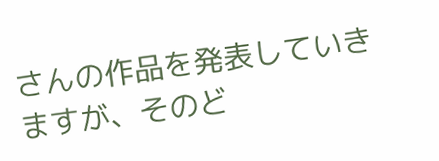さんの作品を発表していきますが、そのど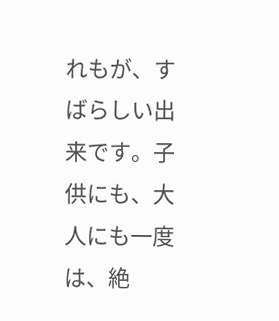れもが、すばらしい出来です。子供にも、大人にも一度は、絶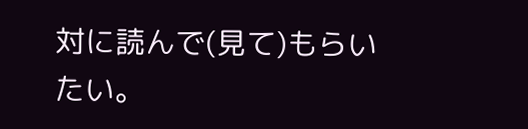対に読んで(見て)もらいたい。